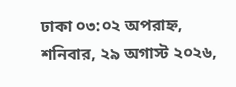ঢাকা ০৩:০২ অপরাহ্ন, শনিবার, ২৯ অগাস্ট ২০২৬,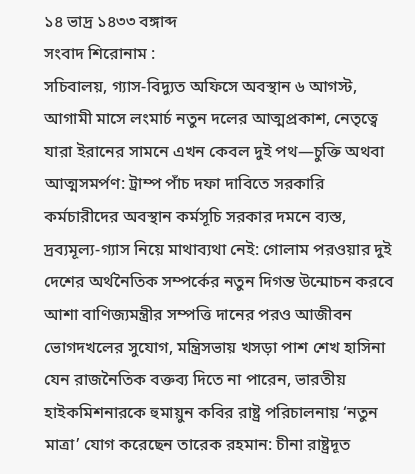১৪ ভাদ্র ১৪৩৩ বঙ্গাব্দ
সংবাদ শিরোনাম :
সচিবালয়, গ্যাস-বিদ্যুত অফিসে অবস্থান ৬ আগস্ট, আগামী মাসে লংমার্চ নতুন দলের আত্মপ্রকাশ, নেতৃত্বে যারা ইরানের সামনে এখন কেবল দুই পথ—চুক্তি অথবা আত্মসমর্পণ: ট্রাম্প পাঁচ দফা দাবিতে সরকারি কর্মচারীদের অবস্থান কর্মসূচি সরকার দমনে ব্যস্ত, দ্রব্যমূল্য-গ্যাস নিয়ে মাথাব্যথা নেই: গোলাম পরওয়ার দুই দেশের অর্থনৈতিক সম্পর্কের নতুন দিগন্ত উন্মোচন করবে আশা বাণিজ্যমন্ত্রীর সম্পত্তি দানের পরও আজীবন ভোগদখলের সুযোগ, মন্ত্রিসভায় খসড়া পাশ শেখ হাসিনা যেন রাজনৈতিক বক্তব্য দিতে না পারেন, ভারতীয় হাইকমিশনারকে হুমায়ুন কবির রাষ্ট্র পরিচালনায় ‘নতুন মাত্রা’ যোগ করেছেন তারেক রহমান: চীনা রাষ্ট্রদূত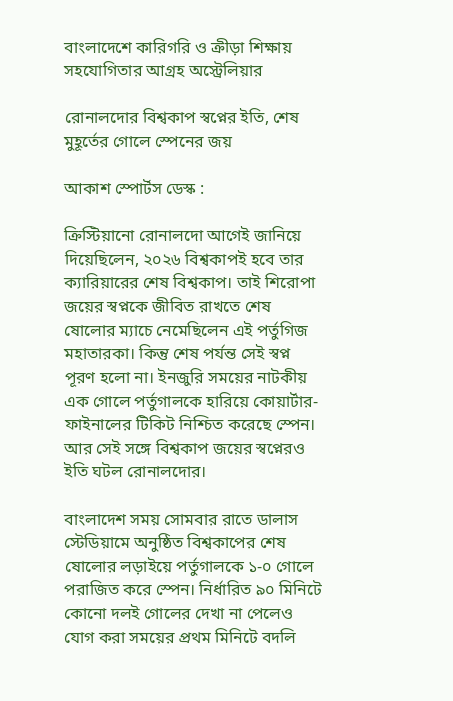বাংলাদেশে কারিগরি ও ক্রীড়া শিক্ষায় সহযোগিতার আগ্রহ অস্ট্রেলিয়ার

রোনালদোর বিশ্বকাপ স্বপ্নের ইতি, শেষ মুহূর্তের গোলে স্পেনের জয়

আকাশ স্পোর্টস ডেস্ক :

ক্রিস্টিয়ানো রোনালদো আগেই জানিয়ে দিয়েছিলেন, ২০২৬ বিশ্বকাপই হবে তার ক্যারিয়ারের শেষ বিশ্বকাপ। তাই শিরোপা জয়ের স্বপ্নকে জীবিত রাখতে শেষ ষোলোর ম্যাচে নেমেছিলেন এই পর্তুগিজ মহাতারকা। কিন্তু শেষ পর্যন্ত সেই স্বপ্ন পূরণ হলো না। ইনজুরি সময়ের নাটকীয় এক গোলে পর্তুগালকে হারিয়ে কোয়ার্টার-ফাইনালের টিকিট নিশ্চিত করেছে স্পেন। আর সেই সঙ্গে বিশ্বকাপ জয়ের স্বপ্নেরও ইতি ঘটল রোনালদোর।

বাংলাদেশ সময় সোমবার রাতে ডালাস স্টেডিয়ামে অনুষ্ঠিত বিশ্বকাপের শেষ ষোলোর লড়াইয়ে পর্তুগালকে ১-০ গোলে পরাজিত করে স্পেন। নির্ধারিত ৯০ মিনিটে কোনো দলই গোলের দেখা না পেলেও যোগ করা সময়ের প্রথম মিনিটে বদলি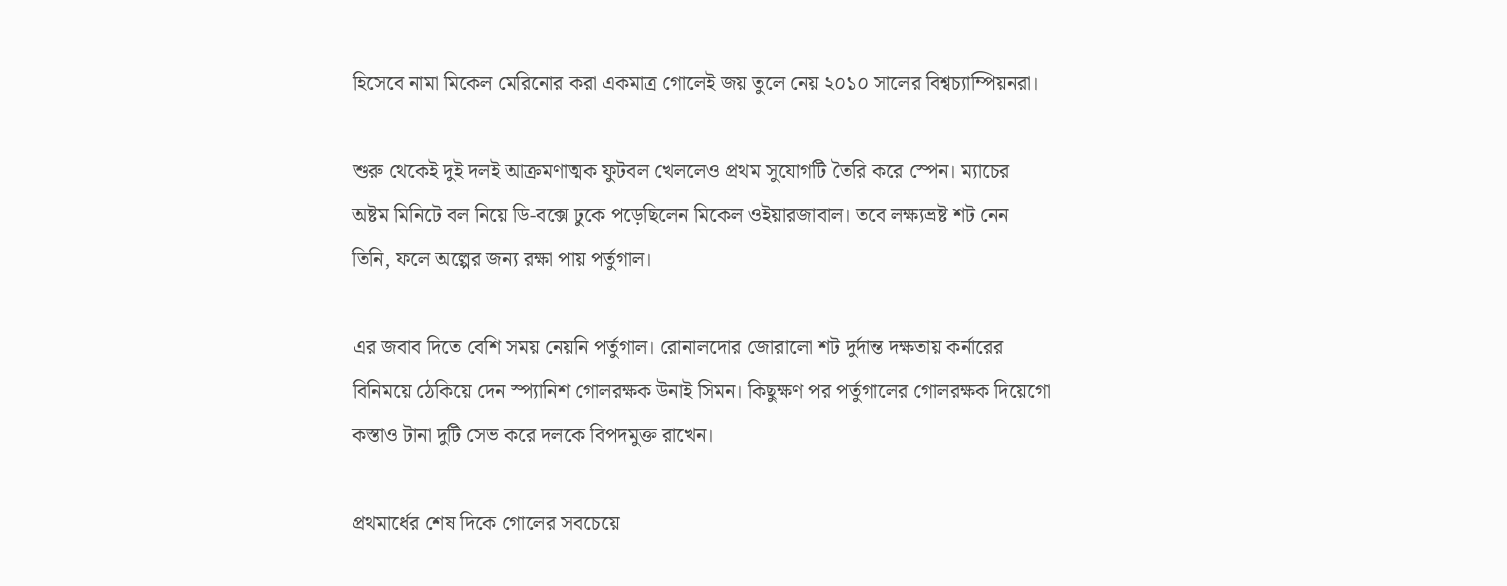হিসেবে নামা মিকেল মেরিনোর করা একমাত্র গোলেই জয় তুলে নেয় ২০১০ সালের বিশ্বচ্যাম্পিয়নরা।

শুরু থেকেই দুই দলই আক্রমণাত্মক ফুটবল খেললেও প্রথম সুযোগটি তৈরি করে স্পেন। ম্যাচের অষ্টম মিনিটে বল নিয়ে ডি-বক্সে ঢুকে পড়েছিলেন মিকেল ওইয়ারজাবাল। তবে লক্ষ্যভ্রষ্ট শট নেন তিনি, ফলে অল্পের জন্য রক্ষা পায় পর্তুগাল।

এর জবাব দিতে বেশি সময় নেয়নি পর্তুগাল। রোনালদোর জোরালো শট দুর্দান্ত দক্ষতায় কর্নারের বিনিময়ে ঠেকিয়ে দেন স্প্যানিশ গোলরক্ষক উনাই সিমন। কিছুক্ষণ পর পর্তুগালের গোলরক্ষক দিয়েগো কস্তাও টানা দুটি সেভ করে দলকে বিপদমুক্ত রাখেন।

প্রথমার্ধের শেষ দিকে গোলের সবচেয়ে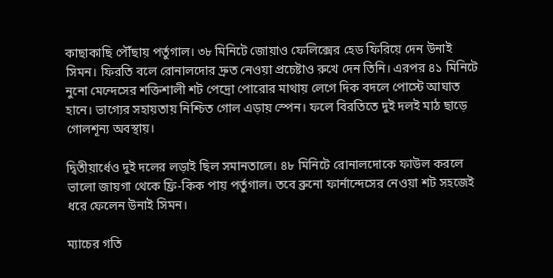কাছাকাছি পৌঁছায় পর্তুগাল। ৩৮ মিনিটে জোয়াও ফেলিক্সের হেড ফিরিয়ে দেন উনাই সিমন। ফিরতি বলে রোনালদোর দ্রুত নেওয়া প্রচেষ্টাও রুখে দেন তিনি। এরপর ৪১ মিনিটে নুনো মেন্দেসের শক্তিশালী শট পেদ্রো পোরোর মাথায় লেগে দিক বদলে পোস্টে আঘাত হানে। ভাগ্যের সহায়তায় নিশ্চিত গোল এড়ায় স্পেন। ফলে বিরতিতে দুই দলই মাঠ ছাড়ে গোলশূন্য অবস্থায়।

দ্বিতীয়ার্ধেও দুই দলের লড়াই ছিল সমানতালে। ৪৮ মিনিটে রোনালদোকে ফাউল করলে ভালো জায়গা থেকে ফ্রি-কিক পায় পর্তুগাল। তবে ব্রুনো ফার্নান্দেসের নেওয়া শট সহজেই ধরে ফেলেন উনাই সিমন।

ম্যাচের গতি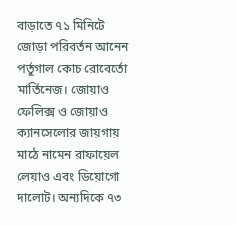বাড়াতে ৭১ মিনিটে জোড়া পরিবর্তন আনেন পর্তুগাল কোচ রোবের্তো মার্তিনেজ। জোয়াও ফেলিক্স ও জোয়াও ক্যানসেলোর জায়গায় মাঠে নামেন রাফায়েল লেয়াও এবং ডিয়োগো দালোট। অন্যদিকে ৭৩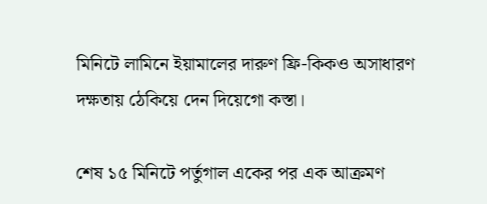মিনিটে লামিনে ইয়ামালের দারুণ ফ্রি-কিকও অসাধারণ দক্ষতায় ঠেকিয়ে দেন দিয়েগো কস্তা।

শেষ ১৫ মিনিটে পর্তুগাল একের পর এক আক্রমণ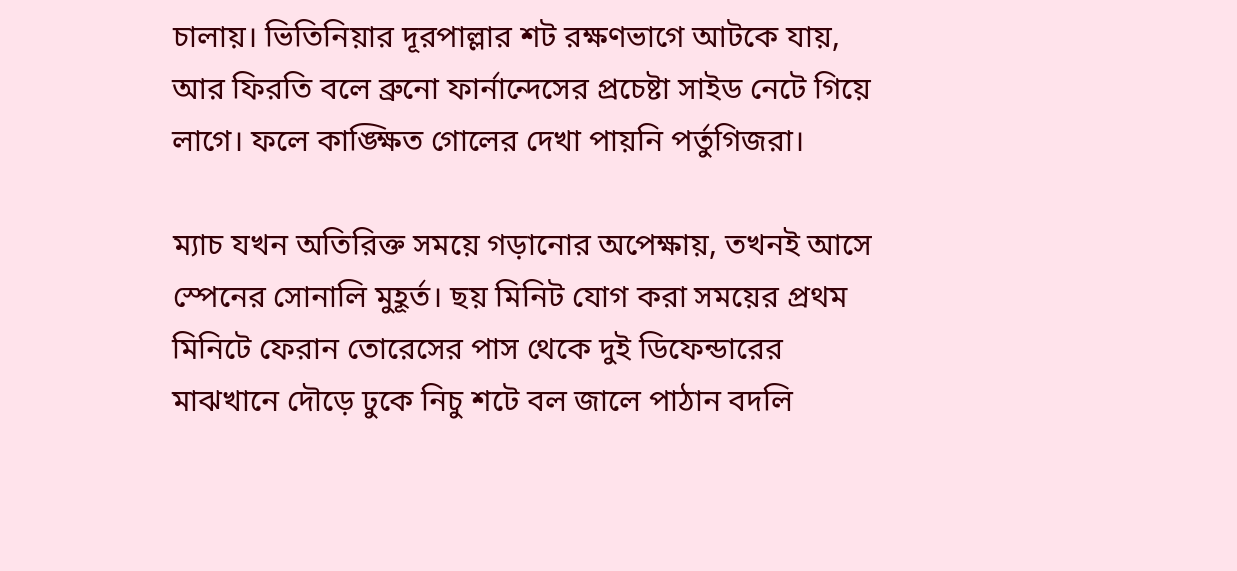চালায়। ভিতিনিয়ার দূরপাল্লার শট রক্ষণভাগে আটকে যায়, আর ফিরতি বলে ব্রুনো ফার্নান্দেসের প্রচেষ্টা সাইড নেটে গিয়ে লাগে। ফলে কাঙ্ক্ষিত গোলের দেখা পায়নি পর্তুগিজরা।

ম্যাচ যখন অতিরিক্ত সময়ে গড়ানোর অপেক্ষায়, তখনই আসে স্পেনের সোনালি মুহূর্ত। ছয় মিনিট যোগ করা সময়ের প্রথম মিনিটে ফেরান তোরেসের পাস থেকে দুই ডিফেন্ডারের মাঝখানে দৌড়ে ঢুকে নিচু শটে বল জালে পাঠান বদলি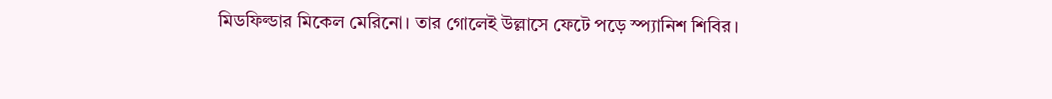মিডফিল্ডার মিকেল মেরিনো। তার গোলেই উল্লাসে ফেটে পড়ে স্প্যানিশ শিবির।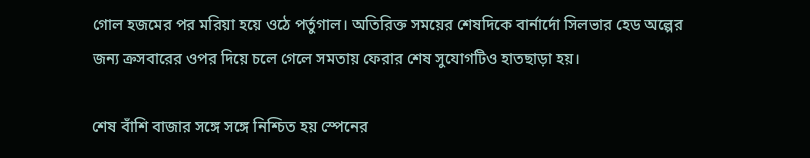গোল হজমের পর মরিয়া হয়ে ওঠে পর্তুগাল। অতিরিক্ত সময়ের শেষদিকে বার্নার্দো সিলভার হেড অল্পের জন্য ক্রসবারের ওপর দিয়ে চলে গেলে সমতায় ফেরার শেষ সুযোগটিও হাতছাড়া হয়।

শেষ বাঁশি বাজার সঙ্গে সঙ্গে নিশ্চিত হয় স্পেনের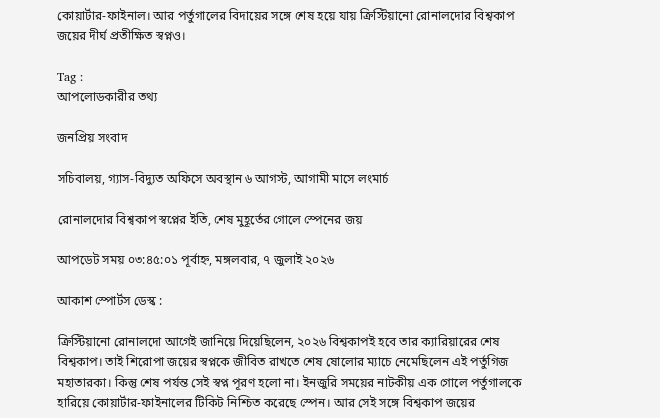কোয়ার্টার-ফাইনাল। আর পর্তুগালের বিদায়ের সঙ্গে শেষ হয়ে যায় ক্রিস্টিয়ানো রোনালদোর বিশ্বকাপ জয়ের দীর্ঘ প্রতীক্ষিত স্বপ্নও।

Tag :
আপলোডকারীর তথ্য

জনপ্রিয় সংবাদ

সচিবালয়, গ্যাস-বিদ্যুত অফিসে অবস্থান ৬ আগস্ট, আগামী মাসে লংমার্চ

রোনালদোর বিশ্বকাপ স্বপ্নের ইতি, শেষ মুহূর্তের গোলে স্পেনের জয়

আপডেট সময় ০৩:৪৫:০১ পূর্বাহ্ন, মঙ্গলবার, ৭ জুলাই ২০২৬

আকাশ স্পোর্টস ডেস্ক :

ক্রিস্টিয়ানো রোনালদো আগেই জানিয়ে দিয়েছিলেন, ২০২৬ বিশ্বকাপই হবে তার ক্যারিয়ারের শেষ বিশ্বকাপ। তাই শিরোপা জয়ের স্বপ্নকে জীবিত রাখতে শেষ ষোলোর ম্যাচে নেমেছিলেন এই পর্তুগিজ মহাতারকা। কিন্তু শেষ পর্যন্ত সেই স্বপ্ন পূরণ হলো না। ইনজুরি সময়ের নাটকীয় এক গোলে পর্তুগালকে হারিয়ে কোয়ার্টার-ফাইনালের টিকিট নিশ্চিত করেছে স্পেন। আর সেই সঙ্গে বিশ্বকাপ জয়ের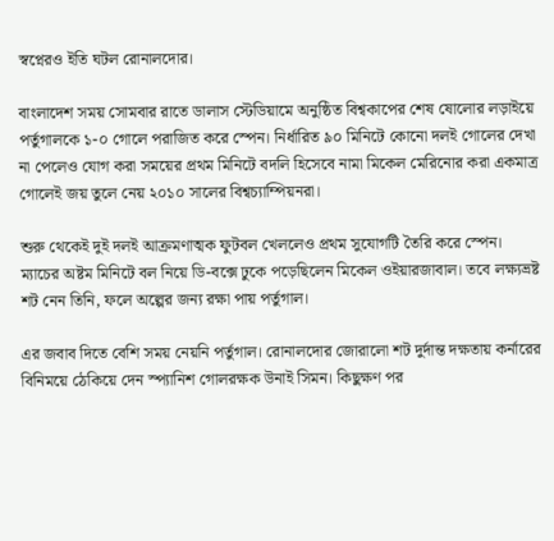স্বপ্নেরও ইতি ঘটল রোনালদোর।

বাংলাদেশ সময় সোমবার রাতে ডালাস স্টেডিয়ামে অনুষ্ঠিত বিশ্বকাপের শেষ ষোলোর লড়াইয়ে পর্তুগালকে ১-০ গোলে পরাজিত করে স্পেন। নির্ধারিত ৯০ মিনিটে কোনো দলই গোলের দেখা না পেলেও যোগ করা সময়ের প্রথম মিনিটে বদলি হিসেবে নামা মিকেল মেরিনোর করা একমাত্র গোলেই জয় তুলে নেয় ২০১০ সালের বিশ্বচ্যাম্পিয়নরা।

শুরু থেকেই দুই দলই আক্রমণাত্মক ফুটবল খেললেও প্রথম সুযোগটি তৈরি করে স্পেন। ম্যাচের অষ্টম মিনিটে বল নিয়ে ডি-বক্সে ঢুকে পড়েছিলেন মিকেল ওইয়ারজাবাল। তবে লক্ষ্যভ্রষ্ট শট নেন তিনি, ফলে অল্পের জন্য রক্ষা পায় পর্তুগাল।

এর জবাব দিতে বেশি সময় নেয়নি পর্তুগাল। রোনালদোর জোরালো শট দুর্দান্ত দক্ষতায় কর্নারের বিনিময়ে ঠেকিয়ে দেন স্প্যানিশ গোলরক্ষক উনাই সিমন। কিছুক্ষণ পর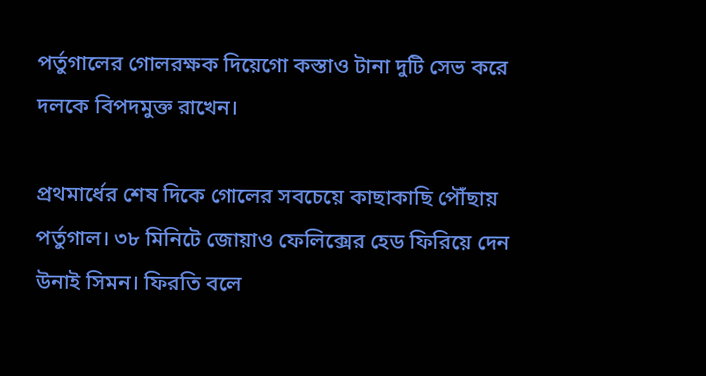পর্তুগালের গোলরক্ষক দিয়েগো কস্তাও টানা দুটি সেভ করে দলকে বিপদমুক্ত রাখেন।

প্রথমার্ধের শেষ দিকে গোলের সবচেয়ে কাছাকাছি পৌঁছায় পর্তুগাল। ৩৮ মিনিটে জোয়াও ফেলিক্সের হেড ফিরিয়ে দেন উনাই সিমন। ফিরতি বলে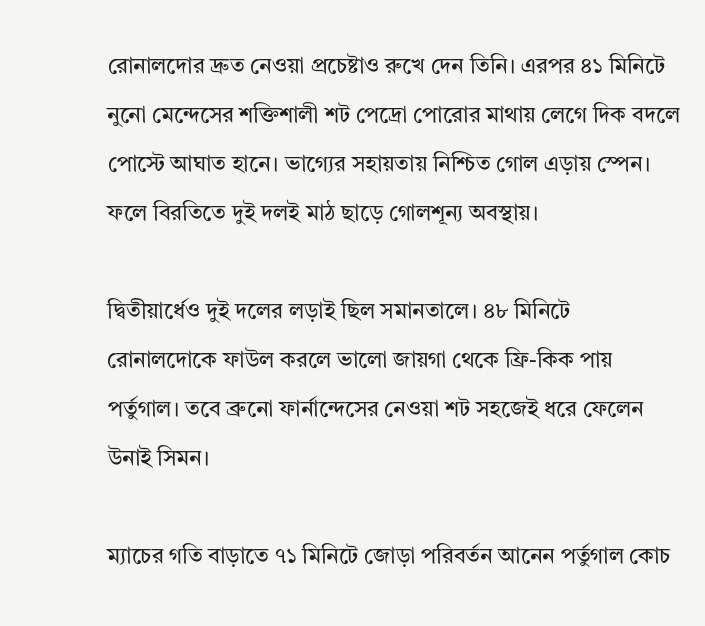রোনালদোর দ্রুত নেওয়া প্রচেষ্টাও রুখে দেন তিনি। এরপর ৪১ মিনিটে নুনো মেন্দেসের শক্তিশালী শট পেদ্রো পোরোর মাথায় লেগে দিক বদলে পোস্টে আঘাত হানে। ভাগ্যের সহায়তায় নিশ্চিত গোল এড়ায় স্পেন। ফলে বিরতিতে দুই দলই মাঠ ছাড়ে গোলশূন্য অবস্থায়।

দ্বিতীয়ার্ধেও দুই দলের লড়াই ছিল সমানতালে। ৪৮ মিনিটে রোনালদোকে ফাউল করলে ভালো জায়গা থেকে ফ্রি-কিক পায় পর্তুগাল। তবে ব্রুনো ফার্নান্দেসের নেওয়া শট সহজেই ধরে ফেলেন উনাই সিমন।

ম্যাচের গতি বাড়াতে ৭১ মিনিটে জোড়া পরিবর্তন আনেন পর্তুগাল কোচ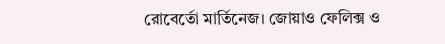রোবের্তো মার্তিনেজ। জোয়াও ফেলিক্স ও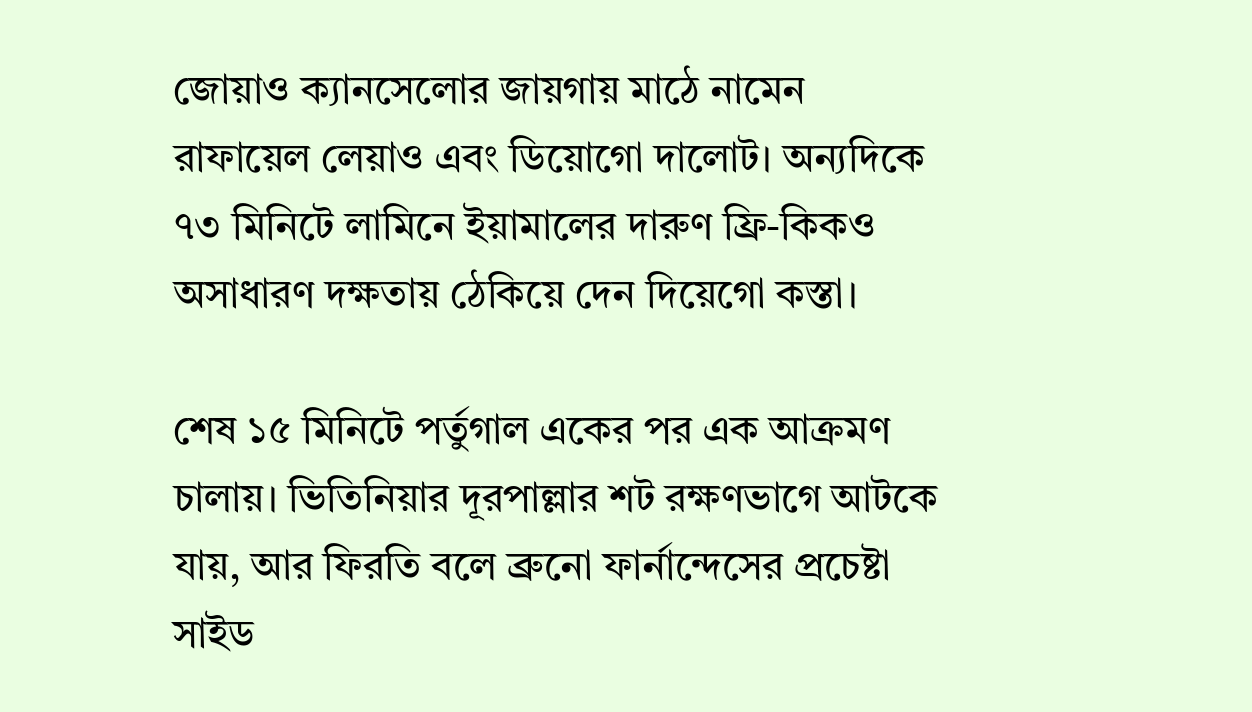জোয়াও ক্যানসেলোর জায়গায় মাঠে নামেন রাফায়েল লেয়াও এবং ডিয়োগো দালোট। অন্যদিকে ৭৩ মিনিটে লামিনে ইয়ামালের দারুণ ফ্রি-কিকও অসাধারণ দক্ষতায় ঠেকিয়ে দেন দিয়েগো কস্তা।

শেষ ১৫ মিনিটে পর্তুগাল একের পর এক আক্রমণ চালায়। ভিতিনিয়ার দূরপাল্লার শট রক্ষণভাগে আটকে যায়, আর ফিরতি বলে ব্রুনো ফার্নান্দেসের প্রচেষ্টা সাইড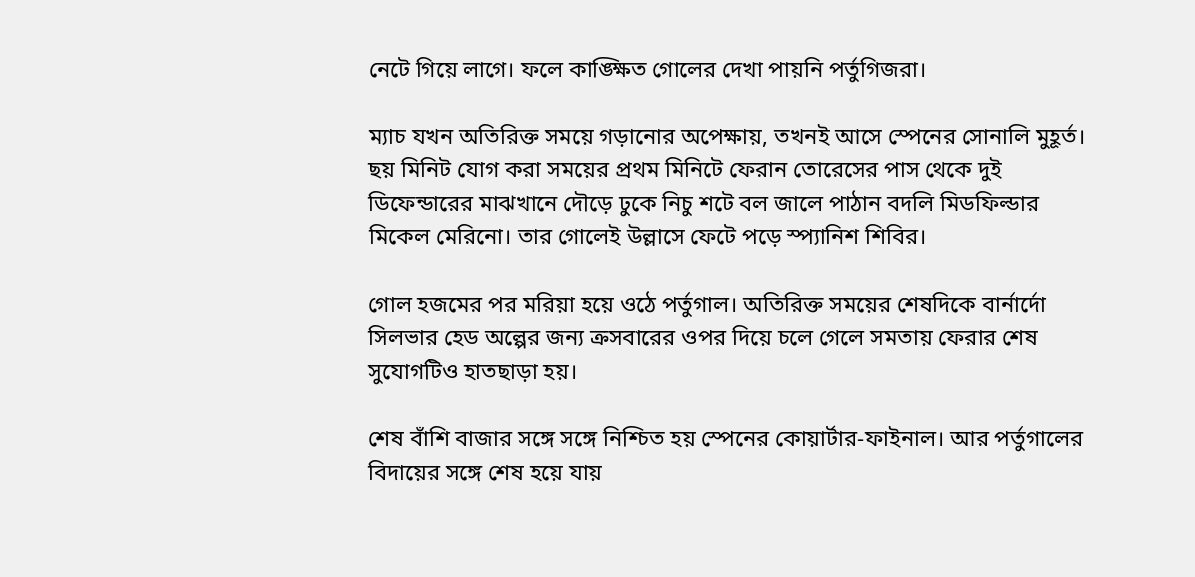নেটে গিয়ে লাগে। ফলে কাঙ্ক্ষিত গোলের দেখা পায়নি পর্তুগিজরা।

ম্যাচ যখন অতিরিক্ত সময়ে গড়ানোর অপেক্ষায়, তখনই আসে স্পেনের সোনালি মুহূর্ত। ছয় মিনিট যোগ করা সময়ের প্রথম মিনিটে ফেরান তোরেসের পাস থেকে দুই ডিফেন্ডারের মাঝখানে দৌড়ে ঢুকে নিচু শটে বল জালে পাঠান বদলি মিডফিল্ডার মিকেল মেরিনো। তার গোলেই উল্লাসে ফেটে পড়ে স্প্যানিশ শিবির।

গোল হজমের পর মরিয়া হয়ে ওঠে পর্তুগাল। অতিরিক্ত সময়ের শেষদিকে বার্নার্দো সিলভার হেড অল্পের জন্য ক্রসবারের ওপর দিয়ে চলে গেলে সমতায় ফেরার শেষ সুযোগটিও হাতছাড়া হয়।

শেষ বাঁশি বাজার সঙ্গে সঙ্গে নিশ্চিত হয় স্পেনের কোয়ার্টার-ফাইনাল। আর পর্তুগালের বিদায়ের সঙ্গে শেষ হয়ে যায়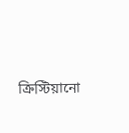ক্রিস্টিয়ানো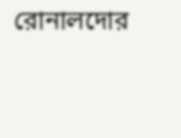রোনালদোর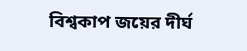বিশ্বকাপ জয়ের দীর্ঘ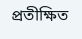প্রতীক্ষিত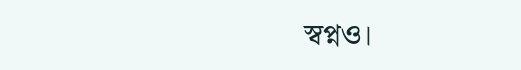স্বপ্নও।